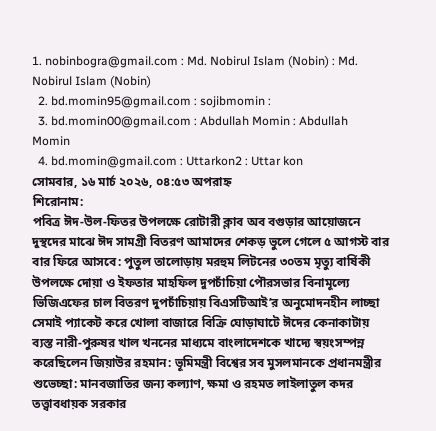1. nobinbogra@gmail.com : Md. Nobirul Islam (Nobin) : Md. Nobirul Islam (Nobin)
  2. bd.momin95@gmail.com : sojibmomin :
  3. bd.momin00@gmail.com : Abdullah Momin : Abdullah Momin
  4. bd.momin@gmail.com : Uttarkon2 : Uttar kon
সোমবার, ১৬ মার্চ ২০২৬, ০৪:৫৩ অপরাহ্ন
শিরোনাম:
পবিত্র ঈদ-উল-ফিতর উপলক্ষে রোটারী ক্লাব অব বগুড়ার আয়োজনে দুস্থদের মাঝে ঈদ সামগ্রী বিতরণ আমাদের শেকড় ভুলে গেলে ৫ আগস্ট বার বার ফিরে আসবে: পুতুল তালোড়ায় মরহুম লিটনের ৩০তম মৃত্যু বার্ষিকী উপলক্ষে দোয়া ও ইফতার মাহফিল দুপচাঁচিয়া পৌরসভার বিনামূল্যে ভিজিএফের চাল বিতরণ দুপচাঁচিয়ায় বিএসটিআই’র অনুমোদনহীন লাচ্ছা সেমাই প্যাকেট করে খোলা বাজারে বিক্রি ঘোড়াঘাটে ঈদের কেনাকাটায় ব্যস্ত নারী-পুরুষর খাল খননের মাধ্যমে বাংলাদেশকে খাদ্যে স্বয়ংসম্পন্ন করেছিলেন জিয়াউর রহমান: ভূমিমন্ত্রী বিশ্বের সব মুসলমানকে প্রধানমন্ত্রীর শুভেচ্ছা: মানবজাতির জন্য কল্যাণ, ক্ষমা ও রহমত লাইলাতুল কদর তত্ত্বাবধায়ক সরকার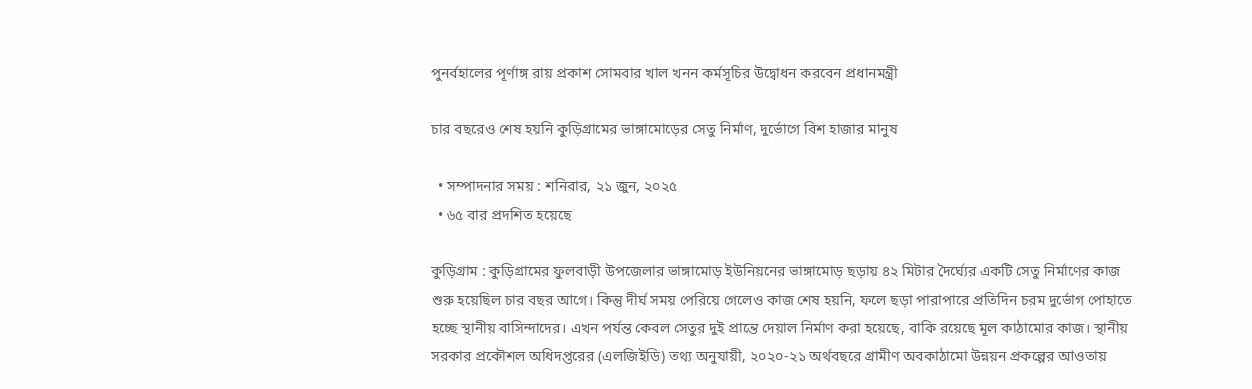পুনর্বহালের পূর্ণাঙ্গ রায় প্রকাশ সোমবার খাল খনন কর্মসূচির উদ্বোধন করবেন প্রধানমন্ত্রী

চার বছরেও শেষ হয়নি কুড়িগ্রামের ভাঙ্গামোড়ের সেতু নির্মাণ, দুর্ভোগে বিশ হাজার মানুষ

  • সম্পাদনার সময় : শনিবার, ২১ জুন, ২০২৫
  • ৬৫ বার প্রদশিত হয়েছে

কুড়িগ্রাম : কুড়িগ্রামের ফুলবাড়ী উপজেলার ভাঙ্গামোড় ইউনিয়নের ভাঙ্গামোড় ছড়ায় ৪২ মিটার দৈর্ঘ্যের একটি সেতু নির্মাণের কাজ শুরু হয়েছিল চার বছর আগে। কিন্তু দীর্ঘ সময় পেরিয়ে গেলেও কাজ শেষ হয়নি, ফলে ছড়া পারাপারে প্রতিদিন চরম দুর্ভোগ পোহাতে হচ্ছে স্থানীয় বাসিন্দাদের। এখন পর্যন্ত কেবল সেতুর দুই প্রান্তে দেয়াল নির্মাণ করা হয়েছে, বাকি রয়েছে মূল কাঠামোর কাজ। স্থানীয় সরকার প্রকৌশল অধিদপ্তরের (এলজিইডি) তথ্য অনুযায়ী, ২০২০-২১ অর্থবছরে গ্রামীণ অবকাঠামো উন্নয়ন প্রকল্পের আওতায়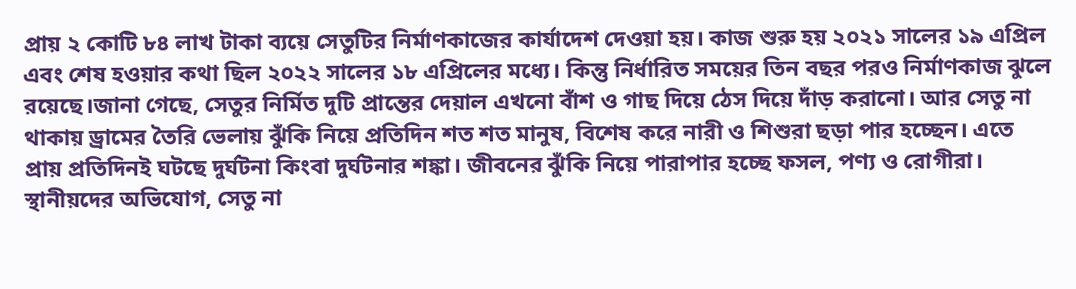প্রায় ২ কোটি ৮৪ লাখ টাকা ব্যয়ে সেতুটির নির্মাণকাজের কার্যাদেশ দেওয়া হয়। কাজ শুরু হয় ২০২১ সালের ১৯ এপ্রিল এবং শেষ হওয়ার কথা ছিল ২০২২ সালের ১৮ এপ্রিলের মধ্যে। কিন্তু নির্ধারিত সময়ের তিন বছর পরও নির্মাণকাজ ঝুলে রয়েছে।জানা গেছে, সেতুর নির্মিত দুটি প্রান্তের দেয়াল এখনো বাঁশ ও গাছ দিয়ে ঠেস দিয়ে দাঁড় করানো। আর সেতু না থাকায় ড্রামের তৈরি ভেলায় ঝুঁকি নিয়ে প্রতিদিন শত শত মানুষ, বিশেষ করে নারী ও শিশুরা ছড়া পার হচ্ছেন। এতে প্রায় প্রতিদিনই ঘটছে দুর্ঘটনা কিংবা দুর্ঘটনার শঙ্কা। জীবনের ঝুঁকি নিয়ে পারাপার হচ্ছে ফসল, পণ্য ও রোগীরা। স্থানীয়দের অভিযোগ, সেতু না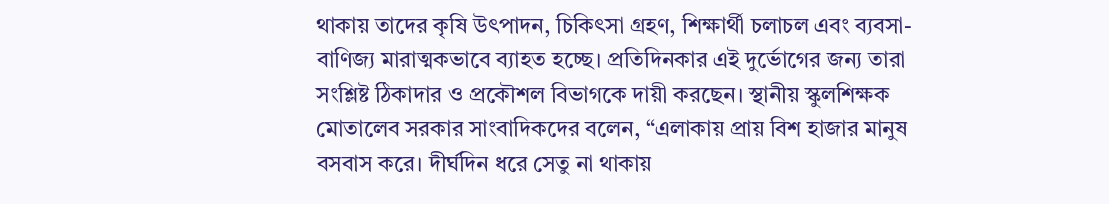থাকায় তাদের কৃষি উৎপাদন, চিকিৎসা গ্রহণ, শিক্ষার্থী চলাচল এবং ব্যবসা-বাণিজ্য মারাত্মকভাবে ব্যাহত হচ্ছে। প্রতিদিনকার এই দুর্ভোগের জন্য তারা সংশ্লিষ্ট ঠিকাদার ও প্রকৌশল বিভাগকে দায়ী করছেন। স্থানীয় স্কুলশিক্ষক মোতালেব সরকার সাংবাদিকদের বলেন, “এলাকায় প্রায় বিশ হাজার মানুষ বসবাস করে। দীর্ঘদিন ধরে সেতু না থাকায়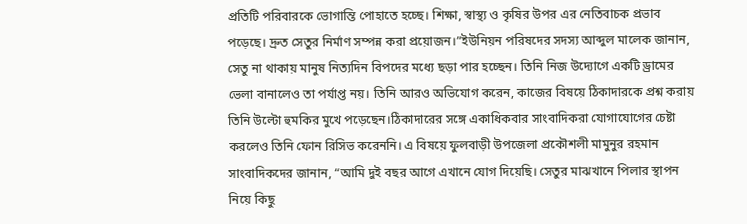প্রতিটি পরিবারকে ভোগান্তি পোহাতে হচ্ছে। শিক্ষা, স্বাস্থ্য ও কৃষির উপর এর নেতিবাচক প্রভাব পড়েছে। দ্রুত সেতুর নির্মাণ সম্পন্ন করা প্রয়োজন।”ইউনিয়ন পরিষদের সদস্য আব্দুল মালেক জানান, সেতু না থাকায় মানুষ নিত্যদিন বিপদের মধ্যে ছড়া পার হচ্ছেন। তিনি নিজ উদ্যোগে একটি ড্রামের ভেলা বানালেও তা পর্যাপ্ত নয়। তিনি আরও অভিযোগ করেন, কাজের বিষয়ে ঠিকাদারকে প্রশ্ন করায় তিনি উল্টো হুমকির মুখে পড়েছেন।ঠিকাদারের সঙ্গে একাধিকবার সাংবাদিকরা যোগাযোগের চেষ্টা করলেও তিনি ফোন রিসিভ করেননি। এ বিষয়ে ফুলবাড়ী উপজেলা প্রকৌশলী মামুনুর রহমান সাংবাদিকদের জানান, “আমি দুই বছর আগে এখানে যোগ দিয়েছি। সেতুর মাঝখানে পিলার স্থাপন নিয়ে কিছু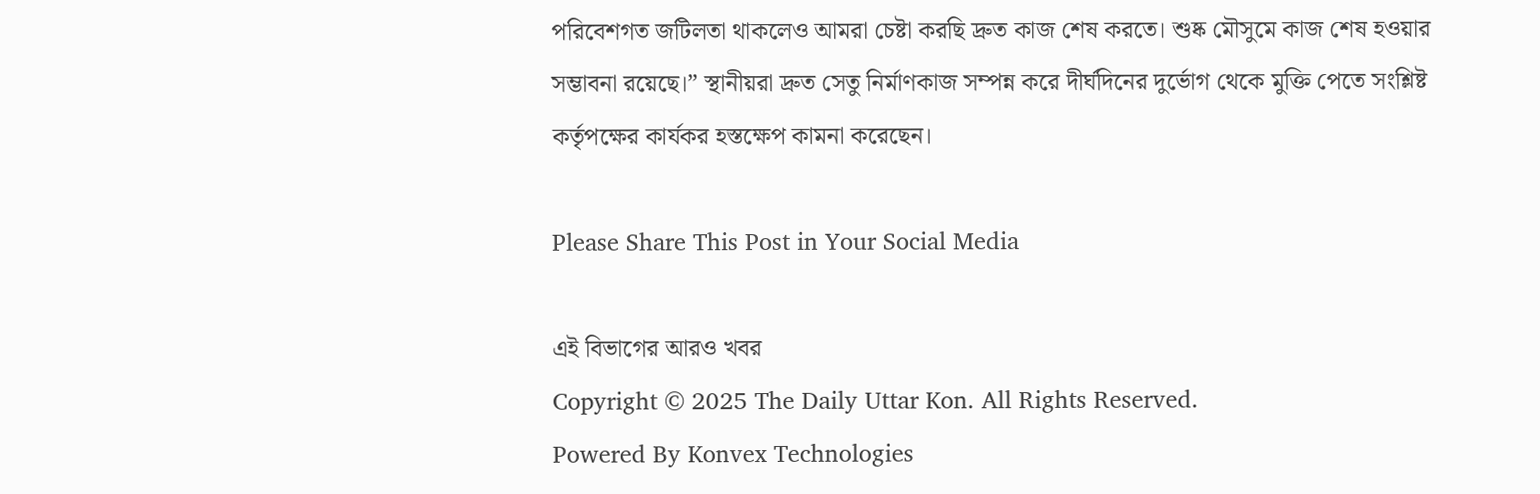পরিবেশগত জটিলতা থাকলেও আমরা চেষ্টা করছি দ্রুত কাজ শেষ করতে। শুষ্ক মৌসুমে কাজ শেষ হওয়ার সম্ভাবনা রয়েছে।” স্থানীয়রা দ্রুত সেতু নির্মাণকাজ সম্পন্ন করে দীর্ঘদিনের দুর্ভোগ থেকে মুক্তি পেতে সংশ্লিষ্ট কর্তৃপক্ষের কার্যকর হস্তক্ষেপ কামনা করেছেন।

Please Share This Post in Your Social Media

এই বিভাগের আরও খবর
Copyright © 2025 The Daily Uttar Kon. All Rights Reserved.
Powered By Konvex Technologies